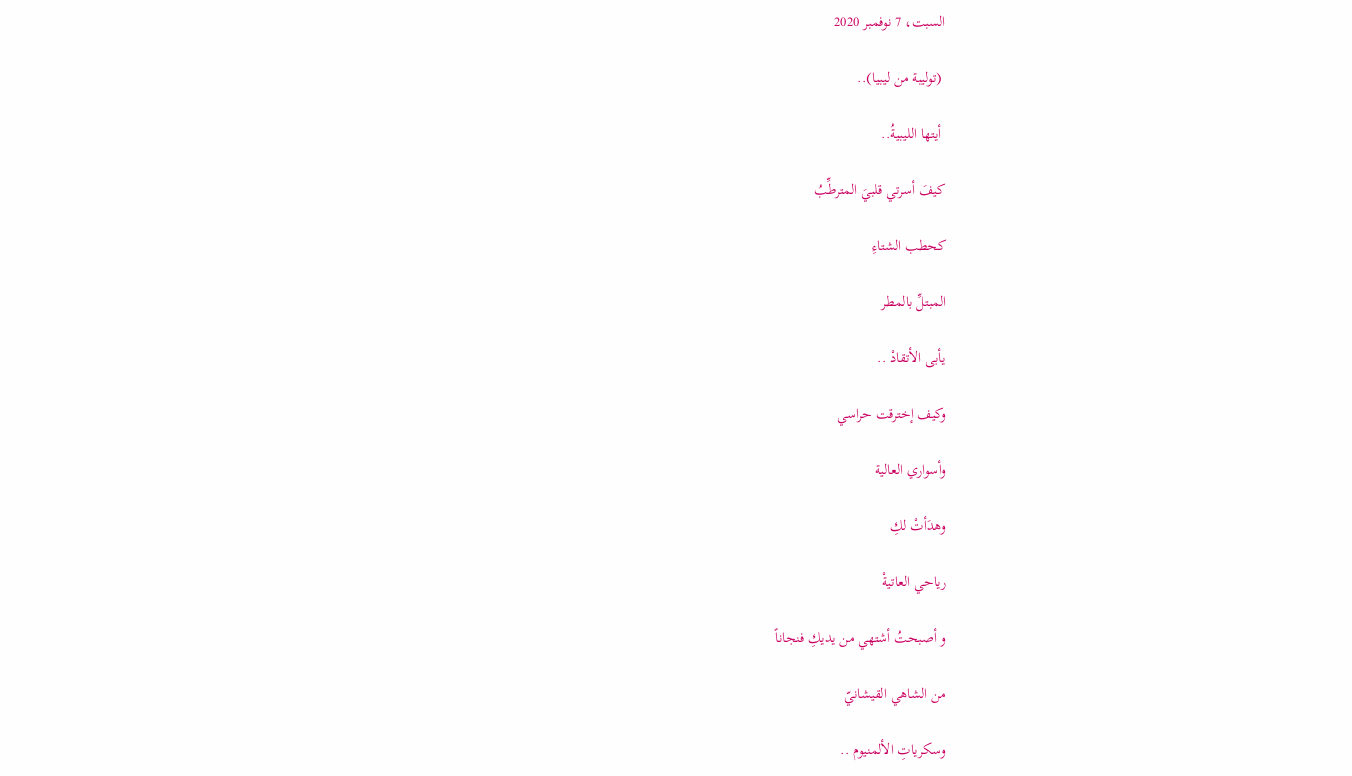السبت، 7 نوفمبر 2020

 (توليبة من ليبيا)..

 أيتها الليبيةُ..

كيفَ أسرتي قلبيَ المترطِّبُ

كحطب الشتاءِ

المبتلِّ بالمطر

يأبى الأتقادْ ..

وكيف إخترقت حراسي

وأسواري العالية

وهدَأتْ لكِ

رياحي العاتيةْ

و أصبحتُ أشتهي من يديكِ فنجاناً

من الشاهي القيشانيّ

وسكرياتِ الألمنيوم ..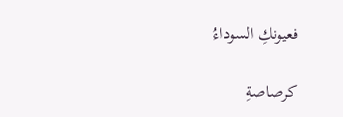فعيونكِ السوداءُ

كرصاصةِ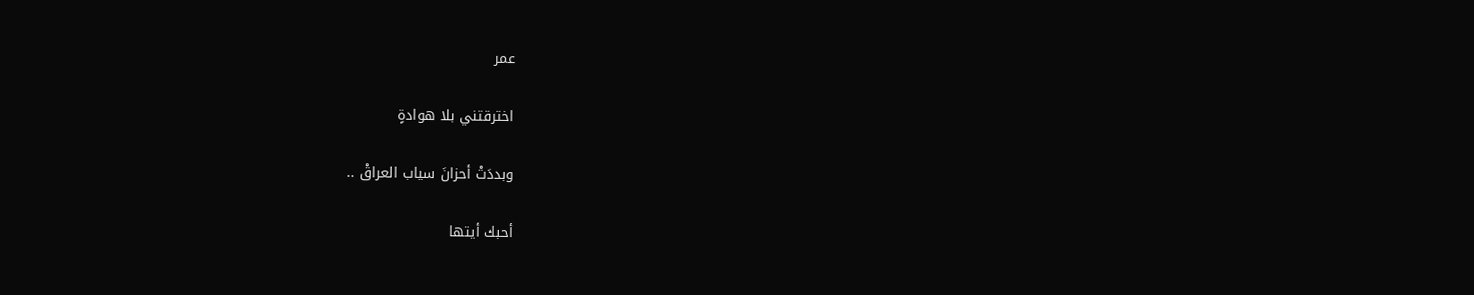عمر

اخترقتني بلا هوادةٍ

وبددَتْ أحزانَ سياب العراقْ ..

أحبك أيتها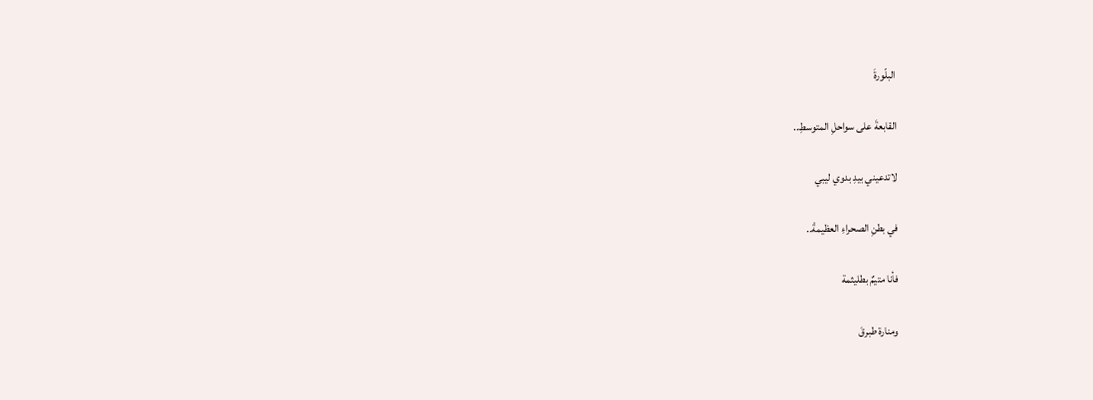البلّورةَ

القابعةَ على سواحلِ المتوسطِ..

لاتدعيني بيدِ بدوي ليبي

في بطنِ الصحراءِ العظيمةْ..

فأنا متيمٌ بطليثمة

ومنارة طبرقَ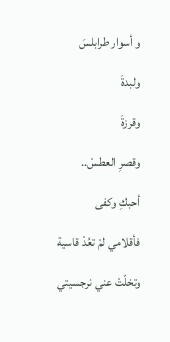و أسوار طرابلسَ

ولبدةَ

وقرزةَ

وقصرِ العطسْ..

أحبكِ وكفى

فأقلامي لمْ تعُدْ قاسية

وتخلّتْ عني نرجسيتي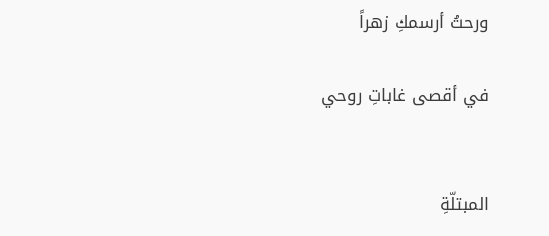ورحتُ أرسمكِ زهراً

في أقصى غاباتِ روحي


المبتلّةِ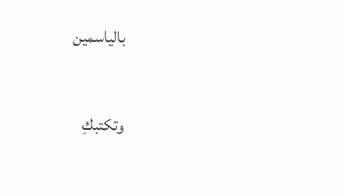بالياسمين

وتكتبكِ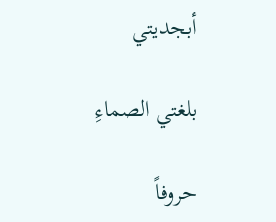أبجديتي

بلغتي الصماءِ

حروفاً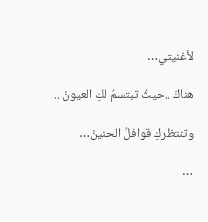لأغنيتي…

هناكَ ..حيثُ تبتسمُ لكِ العيونْ ..

وتنتظركِ قوافلُ الحنينْ…

…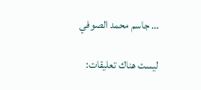… جاسم محمد الصوفي

ليست هناك تعليقات: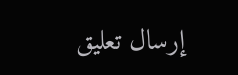إرسال تعليق